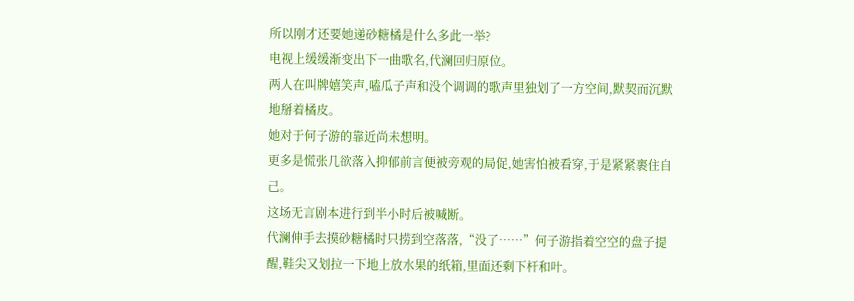所以刚才还要她递砂糖橘是什么多此一举?
电视上缓缓渐变出下一曲歌名,代澜回归原位。
两人在叫牌嬉笑声,嗑瓜子声和没个调调的歌声里独划了一方空间,默契而沉默地掰着橘皮。
她对于何子游的靠近尚未想明。
更多是慌张几欲落入抑郁前言便被旁观的局促,她害怕被看穿,于是紧紧裹住自己。
这场无言剧本进行到半小时后被喊断。
代澜伸手去摸砂糖橘时只捞到空落落,“没了……”何子游指着空空的盘子提醒,鞋尖又划拉一下地上放水果的纸箱,里面还剩下杆和叶。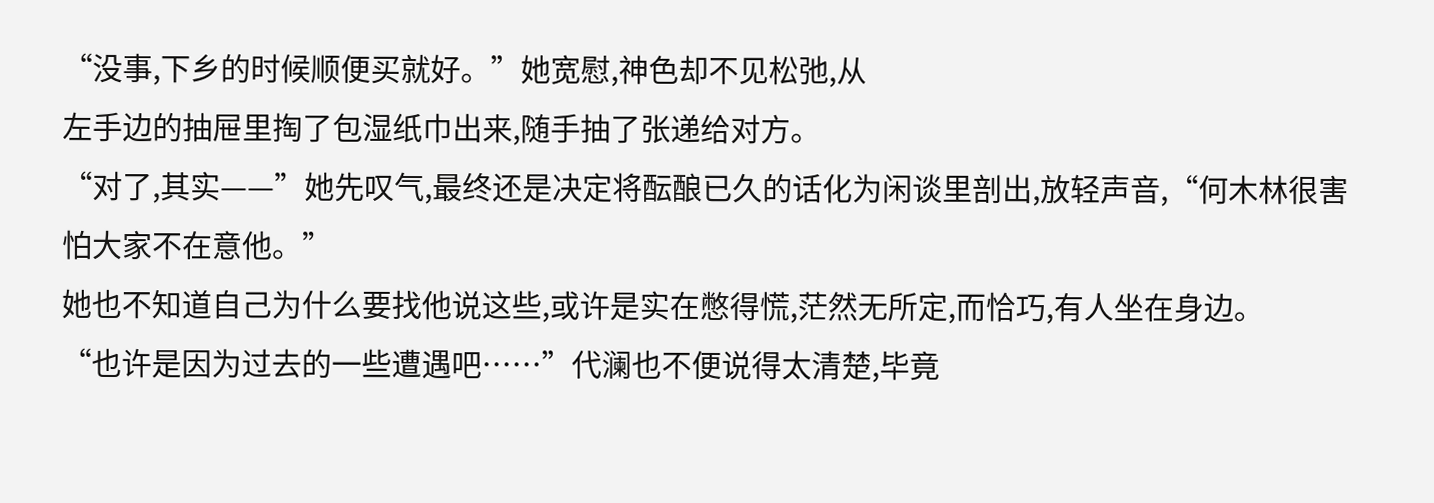“没事,下乡的时候顺便买就好。”她宽慰,神色却不见松弛,从
左手边的抽屉里掏了包湿纸巾出来,随手抽了张递给对方。
“对了,其实——”她先叹气,最终还是决定将酝酿已久的话化为闲谈里剖出,放轻声音,“何木林很害怕大家不在意他。”
她也不知道自己为什么要找他说这些,或许是实在憋得慌,茫然无所定,而恰巧,有人坐在身边。
“也许是因为过去的一些遭遇吧……”代澜也不便说得太清楚,毕竟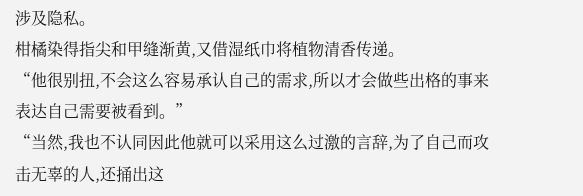涉及隐私。
柑橘染得指尖和甲缝渐黄,又借湿纸巾将植物清香传递。
“他很别扭,不会这么容易承认自己的需求,所以才会做些出格的事来表达自己需要被看到。”
“当然,我也不认同因此他就可以采用这么过激的言辞,为了自己而攻击无辜的人,还捅出这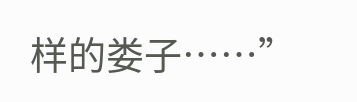样的娄子……”